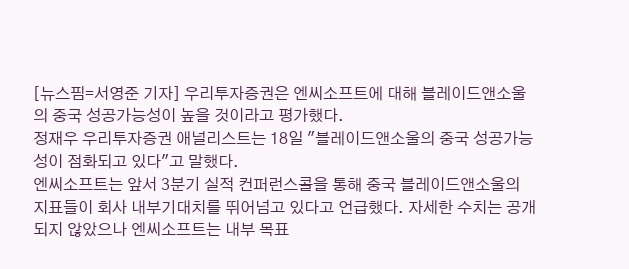[뉴스핌=서영준 기자] 우리투자증권은 엔씨소프트에 대해 블레이드앤소울의 중국 성공가능성이 높을 것이라고 평가했다.
정재우 우리투자증권 애널리스트는 18일 "블레이드앤소울의 중국 성공가능성이 점화되고 있다"고 말했다.
엔씨소프트는 앞서 3분기 실적 컨퍼런스콜을 통해 중국 블레이드앤소울의 지표들이 회사 내부기대치를 뛰어넘고 있다고 언급했다. 자세한 수치는 공개되지 않았으나 엔씨소프트는 내부 목표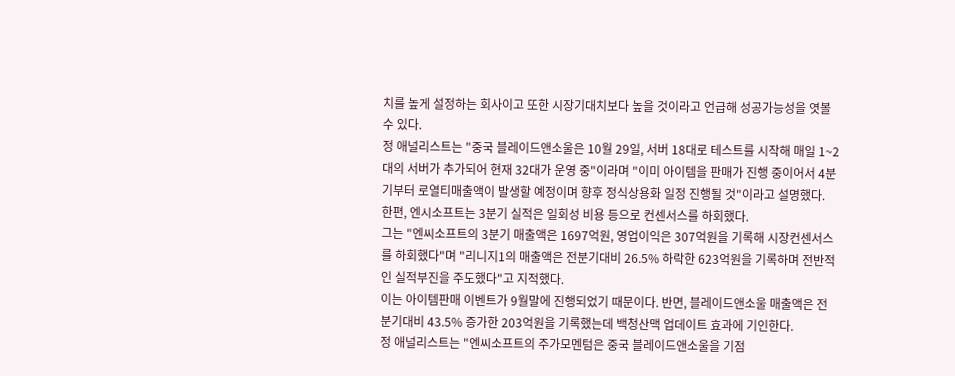치를 높게 설정하는 회사이고 또한 시장기대치보다 높을 것이라고 언급해 성공가능성을 엿볼 수 있다.
정 애널리스트는 "중국 블레이드앤소울은 10월 29일, 서버 18대로 테스트를 시작해 매일 1~2대의 서버가 추가되어 현재 32대가 운영 중"이라며 "이미 아이템을 판매가 진행 중이어서 4분기부터 로열티매출액이 발생할 예정이며 향후 정식상용화 일정 진행될 것"이라고 설명했다.
한편, 엔시소프트는 3분기 실적은 일회성 비용 등으로 컨센서스를 하회했다.
그는 "엔씨소프트의 3분기 매출액은 1697억원, 영업이익은 307억원을 기록해 시장컨센서스를 하회했다"며 "리니지1의 매출액은 전분기대비 26.5% 하락한 623억원을 기록하며 전반적인 실적부진을 주도했다"고 지적했다.
이는 아이템판매 이벤트가 9월말에 진행되었기 때문이다. 반면, 블레이드앤소울 매출액은 전분기대비 43.5% 증가한 203억원을 기록했는데 백청산맥 업데이트 효과에 기인한다.
정 애널리스트는 "엔씨소프트의 주가모멘텀은 중국 블레이드앤소울을 기점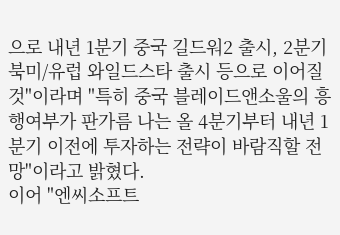으로 내년 1분기 중국 길드워2 출시, 2분기 북미/유럽 와일드스타 출시 등으로 이어질 것"이라며 "특히 중국 블레이드앤소울의 흥행여부가 판가름 나는 올 4분기부터 내년 1분기 이전에 투자하는 전략이 바람직할 전망"이라고 밝혔다.
이어 "엔씨소프트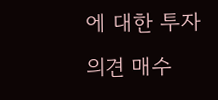에 대한 투자의견 매수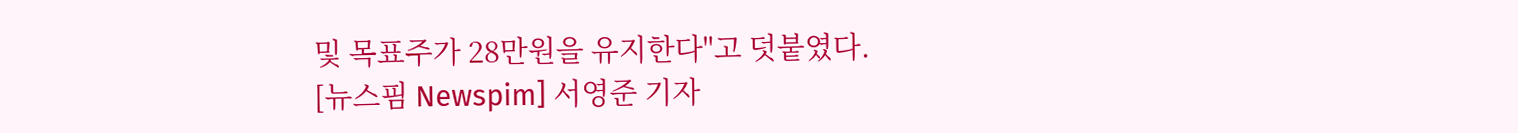및 목표주가 28만원을 유지한다"고 덧붙였다.
[뉴스핌 Newspim] 서영준 기자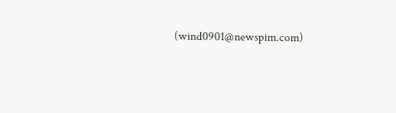(wind0901@newspim.com)